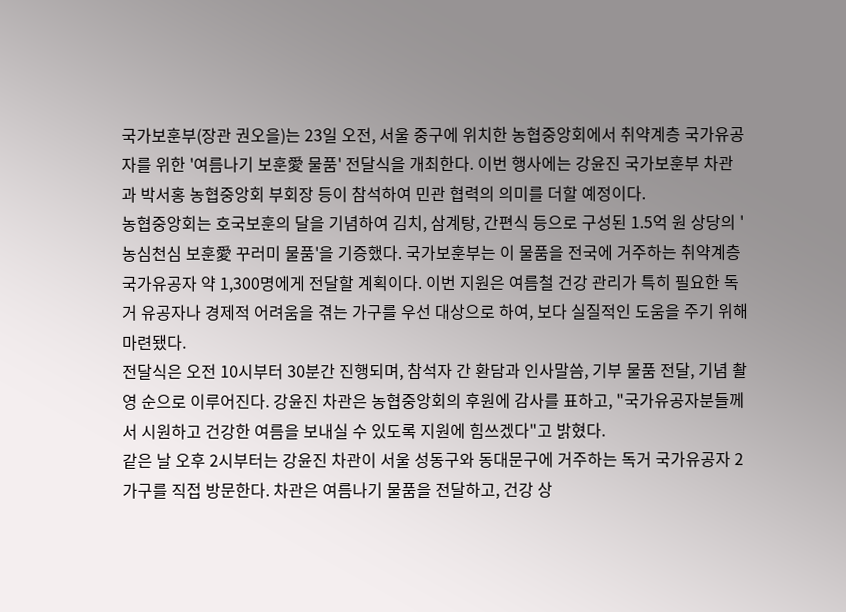국가보훈부(장관 권오을)는 23일 오전, 서울 중구에 위치한 농협중앙회에서 취약계층 국가유공자를 위한 '여름나기 보훈愛 물품' 전달식을 개최한다. 이번 행사에는 강윤진 국가보훈부 차관과 박서홍 농협중앙회 부회장 등이 참석하여 민관 협력의 의미를 더할 예정이다.
농협중앙회는 호국보훈의 달을 기념하여 김치, 삼계탕, 간편식 등으로 구성된 1.5억 원 상당의 '농심천심 보훈愛 꾸러미 물품'을 기증했다. 국가보훈부는 이 물품을 전국에 거주하는 취약계층 국가유공자 약 1,300명에게 전달할 계획이다. 이번 지원은 여름철 건강 관리가 특히 필요한 독거 유공자나 경제적 어려움을 겪는 가구를 우선 대상으로 하여, 보다 실질적인 도움을 주기 위해 마련됐다.
전달식은 오전 10시부터 30분간 진행되며, 참석자 간 환담과 인사말씀, 기부 물품 전달, 기념 촬영 순으로 이루어진다. 강윤진 차관은 농협중앙회의 후원에 감사를 표하고, "국가유공자분들께서 시원하고 건강한 여름을 보내실 수 있도록 지원에 힘쓰겠다"고 밝혔다.
같은 날 오후 2시부터는 강윤진 차관이 서울 성동구와 동대문구에 거주하는 독거 국가유공자 2가구를 직접 방문한다. 차관은 여름나기 물품을 전달하고, 건강 상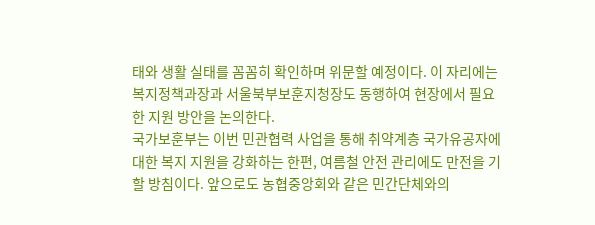태와 생활 실태를 꼼꼼히 확인하며 위문할 예정이다. 이 자리에는 복지정책과장과 서울북부보훈지청장도 동행하여 현장에서 필요한 지원 방안을 논의한다.
국가보훈부는 이번 민관협력 사업을 통해 취약계층 국가유공자에 대한 복지 지원을 강화하는 한편, 여름철 안전 관리에도 만전을 기할 방침이다. 앞으로도 농협중앙회와 같은 민간단체와의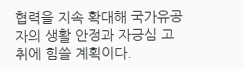협력을 지속 확대해 국가유공자의 생활 안정과 자긍심 고취에 힘쓸 계획이다.